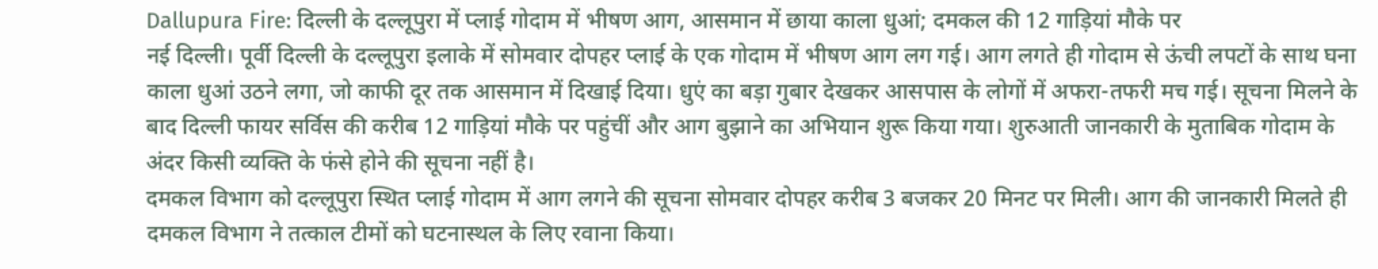Dallupura Fire: दिल्ली के दल्लूपुरा में प्लाई गोदाम में भीषण आग, आसमान में छाया काला धुआं; दमकल की 12 गाड़ियां मौके पर
नई दिल्ली। पूर्वी दिल्ली के दल्लूपुरा इलाके में सोमवार दोपहर प्लाई के एक गोदाम में भीषण आग लग गई। आग लगते ही गोदाम से ऊंची लपटों के साथ घना काला धुआं उठने लगा, जो काफी दूर तक आसमान में दिखाई दिया। धुएं का बड़ा गुबार देखकर आसपास के लोगों में अफरा-तफरी मच गई। सूचना मिलने के बाद दिल्ली फायर सर्विस की करीब 12 गाड़ियां मौके पर पहुंचीं और आग बुझाने का अभियान शुरू किया गया। शुरुआती जानकारी के मुताबिक गोदाम के अंदर किसी व्यक्ति के फंसे होने की सूचना नहीं है।
दमकल विभाग को दल्लूपुरा स्थित प्लाई गोदाम में आग लगने की सूचना सोमवार दोपहर करीब 3 बजकर 20 मिनट पर मिली। आग की जानकारी मिलते ही दमकल विभाग ने तत्काल टीमों को घटनास्थल के लिए रवाना किया।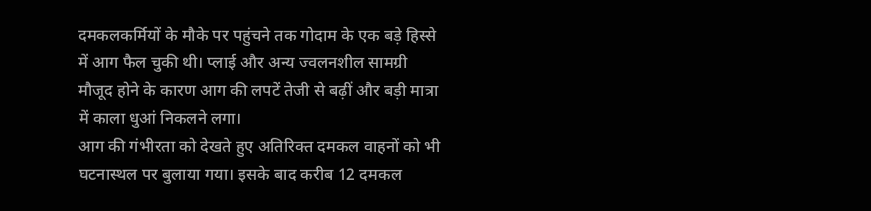दमकलकर्मियों के मौके पर पहुंचने तक गोदाम के एक बड़े हिस्से में आग फैल चुकी थी। प्लाई और अन्य ज्वलनशील सामग्री मौजूद होने के कारण आग की लपटें तेजी से बढ़ीं और बड़ी मात्रा में काला धुआं निकलने लगा।
आग की गंभीरता को देखते हुए अतिरिक्त दमकल वाहनों को भी घटनास्थल पर बुलाया गया। इसके बाद करीब 12 दमकल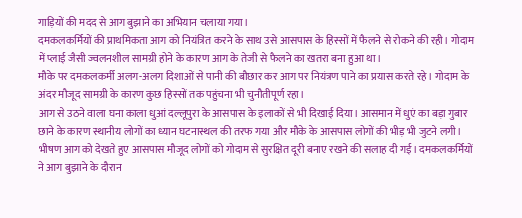गाड़ियों की मदद से आग बुझाने का अभियान चलाया गया।
दमकलकर्मियों की प्राथमिकता आग को नियंत्रित करने के साथ उसे आसपास के हिस्सों में फैलने से रोकने की रही। गोदाम में प्लाई जैसी ज्वलनशील सामग्री होने के कारण आग के तेजी से फैलने का खतरा बना हुआ था।
मौके पर दमकलकर्मी अलग-अलग दिशाओं से पानी की बौछार कर आग पर नियंत्रण पाने का प्रयास करते रहे। गोदाम के अंदर मौजूद सामग्री के कारण कुछ हिस्सों तक पहुंचना भी चुनौतीपूर्ण रहा।
आग से उठने वाला घना काला धुआं दल्लूपुरा के आसपास के इलाकों से भी दिखाई दिया। आसमान में धुएं का बड़ा गुबार छाने के कारण स्थानीय लोगों का ध्यान घटनास्थल की तरफ गया और मौके के आसपास लोगों की भीड़ भी जुटने लगी।
भीषण आग को देखते हुए आसपास मौजूद लोगों को गोदाम से सुरक्षित दूरी बनाए रखने की सलाह दी गई। दमकलकर्मियों ने आग बुझाने के दौरान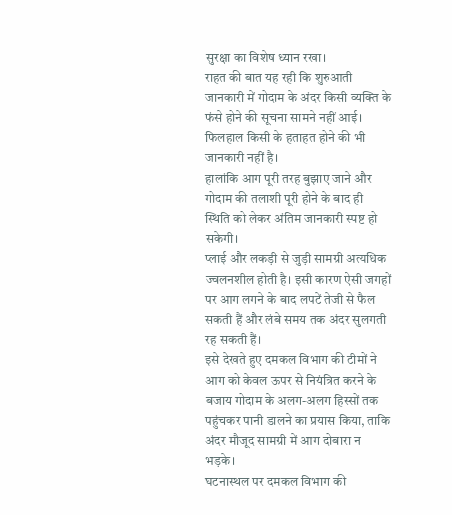सुरक्षा का विशेष ध्यान रखा।
राहत की बात यह रही कि शुरुआती जानकारी में गोदाम के अंदर किसी व्यक्ति के फंसे होने की सूचना सामने नहीं आई। फिलहाल किसी के हताहत होने की भी जानकारी नहीं है।
हालांकि आग पूरी तरह बुझाए जाने और गोदाम की तलाशी पूरी होने के बाद ही स्थिति को लेकर अंतिम जानकारी स्पष्ट हो सकेगी।
प्लाई और लकड़ी से जुड़ी सामग्री अत्यधिक ज्वलनशील होती है। इसी कारण ऐसी जगहों पर आग लगने के बाद लपटें तेजी से फैल सकती हैं और लंबे समय तक अंदर सुलगती रह सकती हैं।
इसे देखते हुए दमकल विभाग की टीमों ने आग को केवल ऊपर से नियंत्रित करने के बजाय गोदाम के अलग-अलग हिस्सों तक पहुंचकर पानी डालने का प्रयास किया, ताकि अंदर मौजूद सामग्री में आग दोबारा न भड़के।
घटनास्थल पर दमकल विभाग की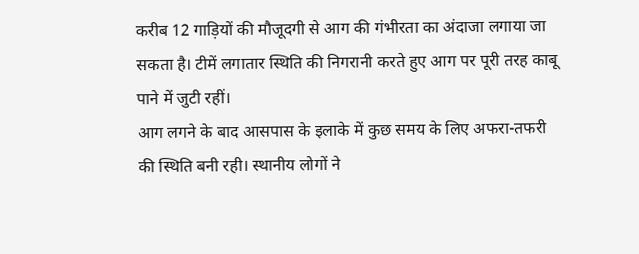करीब 12 गाड़ियों की मौजूदगी से आग की गंभीरता का अंदाजा लगाया जा सकता है। टीमें लगातार स्थिति की निगरानी करते हुए आग पर पूरी तरह काबू पाने में जुटी रहीं।
आग लगने के बाद आसपास के इलाके में कुछ समय के लिए अफरा-तफरी की स्थिति बनी रही। स्थानीय लोगों ने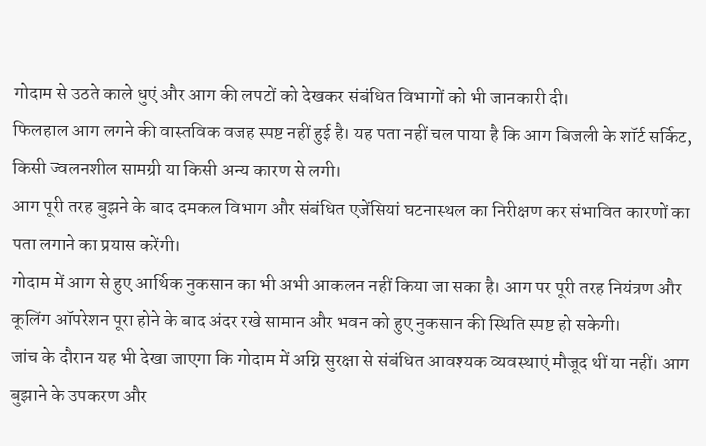गोदाम से उठते काले धुएं और आग की लपटों को देखकर संबंधित विभागों को भी जानकारी दी।
फिलहाल आग लगने की वास्तविक वजह स्पष्ट नहीं हुई है। यह पता नहीं चल पाया है कि आग बिजली के शॉर्ट सर्किट, किसी ज्वलनशील सामग्री या किसी अन्य कारण से लगी।
आग पूरी तरह बुझने के बाद दमकल विभाग और संबंधित एजेंसियां घटनास्थल का निरीक्षण कर संभावित कारणों का पता लगाने का प्रयास करेंगी।
गोदाम में आग से हुए आर्थिक नुकसान का भी अभी आकलन नहीं किया जा सका है। आग पर पूरी तरह नियंत्रण और कूलिंग ऑपरेशन पूरा होने के बाद अंदर रखे सामान और भवन को हुए नुकसान की स्थिति स्पष्ट हो सकेगी।
जांच के दौरान यह भी देखा जाएगा कि गोदाम में अग्नि सुरक्षा से संबंधित आवश्यक व्यवस्थाएं मौजूद थीं या नहीं। आग बुझाने के उपकरण और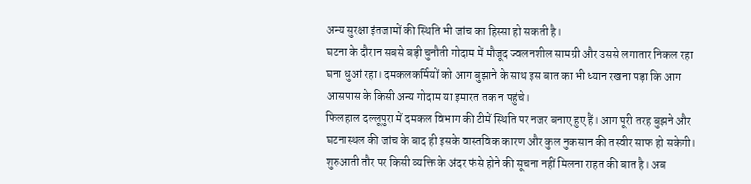अन्य सुरक्षा इंतजामों की स्थिति भी जांच का हिस्सा हो सकती है।
घटना के दौरान सबसे बड़ी चुनौती गोदाम में मौजूद ज्वलनशील सामग्री और उससे लगातार निकल रहा घना धुआं रहा। दमकलकर्मियों को आग बुझाने के साथ इस बात का भी ध्यान रखना पड़ा कि आग आसपास के किसी अन्य गोदाम या इमारत तक न पहुंचे।
फिलहाल दल्लूपुरा में दमकल विभाग की टीमें स्थिति पर नजर बनाए हुए हैं। आग पूरी तरह बुझने और घटनास्थल की जांच के बाद ही इसके वास्तविक कारण और कुल नुकसान की तस्वीर साफ हो सकेगी।
शुरुआती तौर पर किसी व्यक्ति के अंदर फंसे होने की सूचना नहीं मिलना राहत की बात है। अब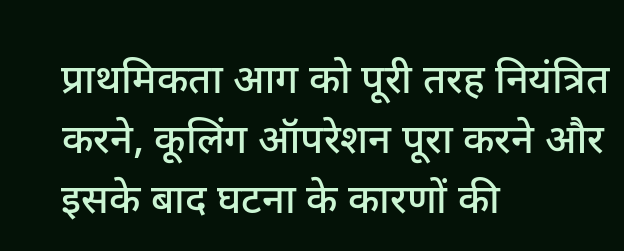प्राथमिकता आग को पूरी तरह नियंत्रित करने, कूलिंग ऑपरेशन पूरा करने और इसके बाद घटना के कारणों की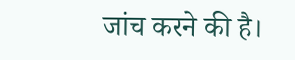जांच करने की है।